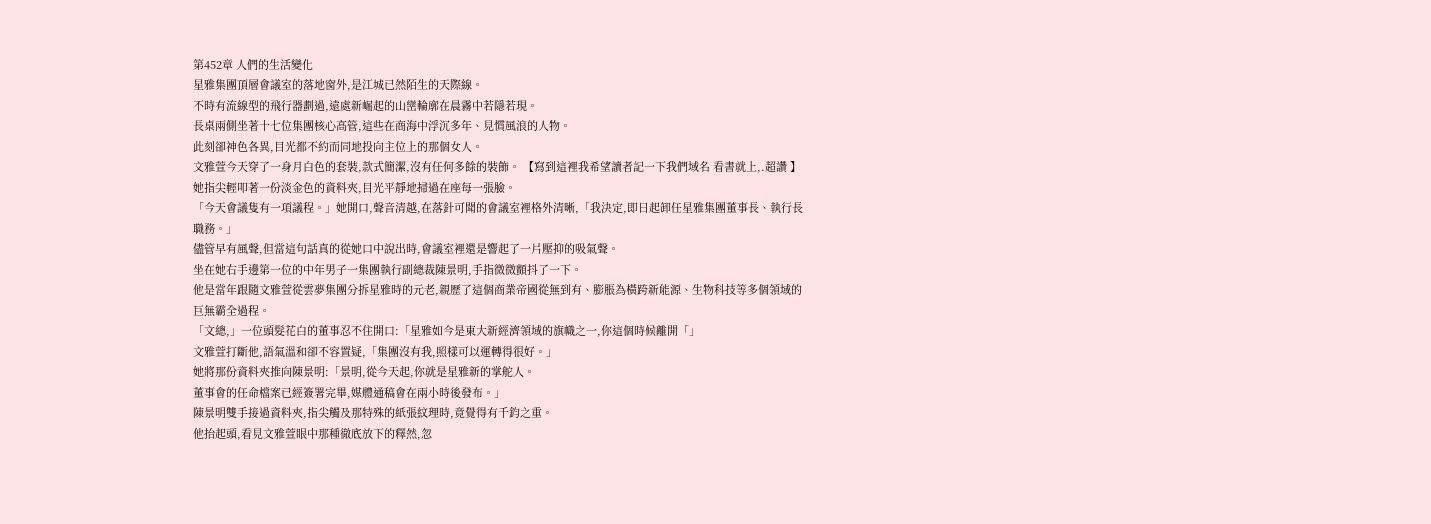第452章 人們的生活變化
星雅集團頂層會議室的落地窗外,是江城已然陌生的天際線。
不時有流線型的飛行器劃過,遠處新崛起的山巒輪廓在晨霧中若隱若現。
長桌兩側坐著十七位集團核心高管,這些在商海中浮沉多年、見慣風浪的人物。
此刻卻神色各異,目光都不約而同地投向主位上的那個女人。
文雅萱今天穿了一身月白色的套裝,款式簡潔,沒有任何多餘的裝飾。 【寫到這裡我希望讀者記一下我們域名 看書就上,.超讚 】
她指尖輕叩著一份淡金色的資料夾,目光平靜地掃過在座每一張臉。
「今天會議隻有一項議程。」她開口,聲音清越,在落針可聞的會議室裡格外清晰,「我決定,即日起卸任星雅集團董事長、執行長職務。」
儘管早有風聲,但當這句話真的從她口中說出時,會議室裡還是響起了一片壓抑的吸氣聲。
坐在她右手邊第一位的中年男子一集團執行副總裁陳景明,手指微微顫抖了一下。
他是當年跟隨文雅萱從雲夢集團分拆星雅時的元老,親歷了這個商業帝國從無到有、膨脹為橫跨新能源、生物科技等多個領域的巨無霸全過程。
「文總,」一位頭髮花白的董事忍不住開口:「星雅如今是東大新經濟領域的旗幟之一,你這個時候離開「」
文雅萱打斷他,語氣溫和卻不容置疑,「集團沒有我,照樣可以運轉得很好。」
她將那份資料夾推向陳景明:「景明,從今天起,你就是星雅新的掌舵人。
董事會的任命檔案已經簽署完畢,媒體通稿會在兩小時後發布。」
陳景明雙手接過資料夾,指尖觸及那特殊的紙張紋理時,竟覺得有千鈞之重。
他抬起頭,看見文雅萱眼中那種徹底放下的釋然,忽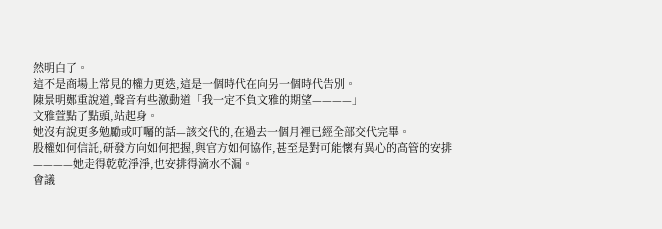然明白了。
這不是商場上常見的權力更迭,這是一個時代在向另一個時代告別。
陳景明鄭重說道,聲音有些激動道「我一定不負文雅的期望————」
文雅萱點了點頭,站起身。
她沒有說更多勉勵或叮囑的話—該交代的,在過去一個月裡已經全部交代完畢。
股權如何信託,研發方向如何把握,與官方如何協作,甚至是對可能懷有異心的高管的安排————她走得乾乾淨淨,也安排得滴水不漏。
會議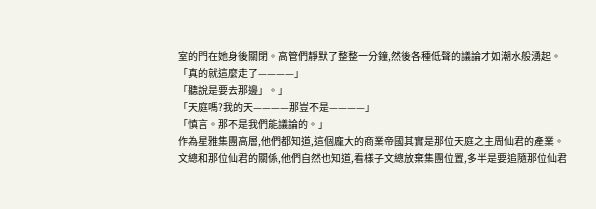室的門在她身後關閉。高管們靜默了整整一分鐘,然後各種低聲的議論才如潮水般湧起。
「真的就這麼走了————」
「聽說是要去那邊」。」
「天庭嗎?我的天————那豈不是————」
「慎言。那不是我們能議論的。」
作為星雅集團高層,他們都知道,這個龐大的商業帝國其實是那位天庭之主周仙君的產業。
文總和那位仙君的關係,他們自然也知道,看樣子文總放棄集團位置,多半是要追隨那位仙君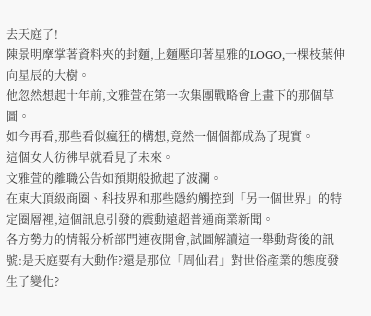去天庭了!
陳景明摩掌著資料夾的封麵,上麵壓印著星雅的LOGO,一棵枝葉伸向星辰的大樹。
他忽然想起十年前,文雅萱在第一次集團戰略會上畫下的那個草圖。
如今再看,那些看似瘋狂的構想,竟然一個個都成為了現實。
這個女人彷彿早就看見了未來。
文雅萱的離職公告如預期般掀起了波瀾。
在東大頂級商圈、科技界和那些隱約觸控到「另一個世界」的特定圈層裡,這個訊息引發的震動遠超普通商業新聞。
各方勢力的情報分析部門連夜開會,試圖解讀這一舉動背後的訊號:是天庭要有大動作?還是那位「周仙君」對世俗產業的態度發生了變化?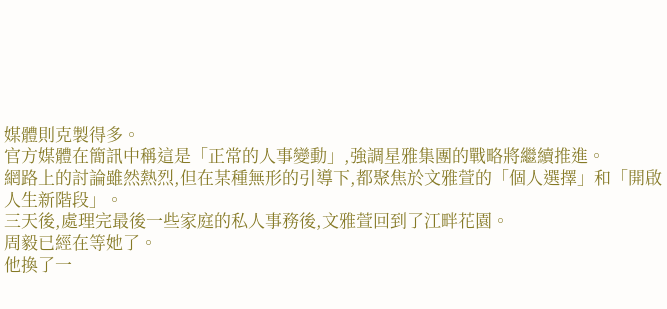媒體則克製得多。
官方媒體在簡訊中稱這是「正常的人事變動」,強調星雅集團的戰略將繼續推進。
網路上的討論雖然熱烈,但在某種無形的引導下,都聚焦於文雅萱的「個人選擇」和「開啟人生新階段」。
三天後,處理完最後一些家庭的私人事務後,文雅萱回到了江畔花園。
周毅已經在等她了。
他換了一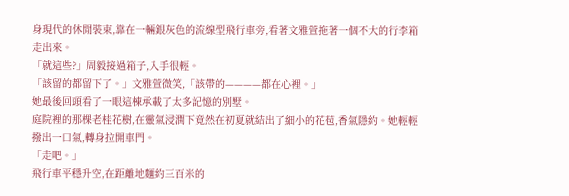身現代的休閒裝束,靠在一輛銀灰色的流線型飛行車旁,看著文雅萱拖著一個不大的行李箱走出來。
「就這些?」周毅接過箱子,入手很輕。
「該留的都留下了。」文雅萱微笑,「該帶的————都在心裡。」
她最後回頭看了一眼這棟承載了太多記憶的別墅。
庭院裡的那棵老桂花樹,在靈氣浸潤下竟然在初夏就結出了細小的花苞,香氣隱約。她輕輕撥出一口氣,轉身拉開車門。
「走吧。」
飛行車平穩升空,在距離地麵約三百米的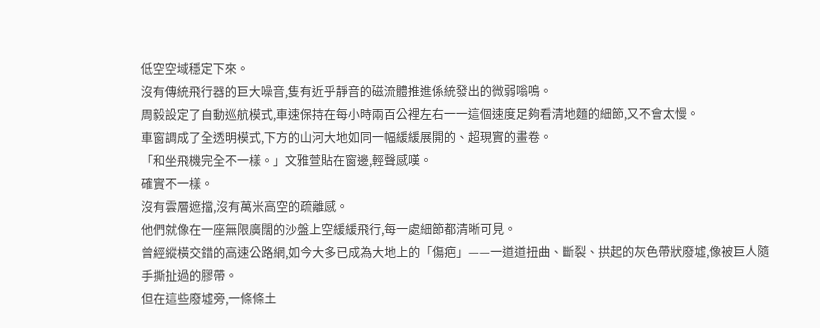低空空域穩定下來。
沒有傳統飛行器的巨大噪音,隻有近乎靜音的磁流體推進係統發出的微弱嗡鳴。
周毅設定了自動巡航模式,車速保持在每小時兩百公裡左右一一這個速度足夠看清地麵的細節,又不會太慢。
車窗調成了全透明模式,下方的山河大地如同一幅緩緩展開的、超現實的畫卷。
「和坐飛機完全不一樣。」文雅萱貼在窗邊,輕聲感嘆。
確實不一樣。
沒有雲層遮擋,沒有萬米高空的疏離感。
他們就像在一座無限廣闊的沙盤上空緩緩飛行,每一處細節都清晰可見。
曾經縱橫交錯的高速公路網,如今大多已成為大地上的「傷疤」——一道道扭曲、斷裂、拱起的灰色帶狀廢墟,像被巨人隨手撕扯過的膠帶。
但在這些廢墟旁,一條條土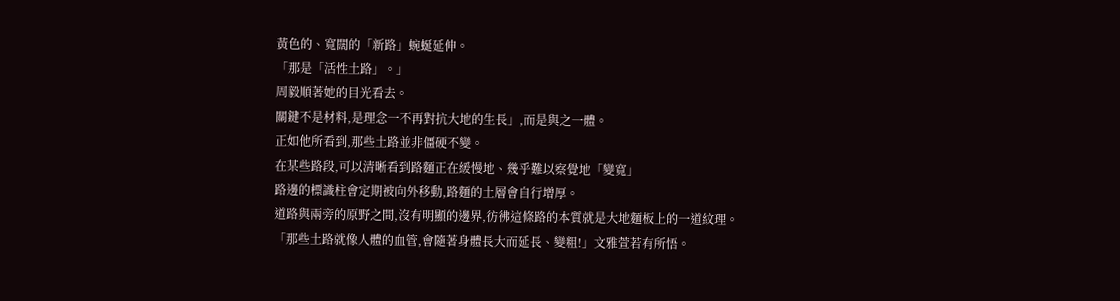黃色的、寬闊的「新路」蜿蜒延伸。
「那是「活性土路」。」
周毅順著她的目光看去。
關鍵不是材料,是理念一不再對抗大地的生長」,而是與之一體。
正如他所看到,那些土路並非僵硬不變。
在某些路段,可以清晰看到路麵正在緩慢地、幾乎難以察覺地「變寬」
路邊的標識柱會定期被向外移動,路麵的土層會自行增厚。
道路與兩旁的原野之間,沒有明顯的邊界,彷彿這條路的本質就是大地麵板上的一道紋理。
「那些土路就像人體的血管,會隨著身體長大而延長、變粗!」文雅萱若有所悟。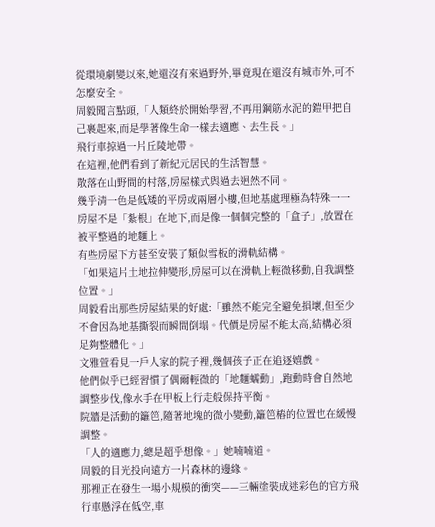從環境劇變以來,她還沒有來過野外,畢竟現在還沒有城市外,可不怎麼安全。
周毅聞言點頭,「人類終於開始學習,不再用鋼筋水泥的鎧甲把自己裹起來,而是學著像生命一樣去適應、去生長。」
飛行車掠過一片丘陵地帶。
在這裡,他們看到了新紀元居民的生活智慧。
散落在山野間的村落,房屋樣式與過去迥然不同。
幾乎清一色是低矮的平房或兩層小樓,但地基處理極為特殊一一房屋不是「紮根」在地下,而是像一個個完整的「盒子」,放置在被平整過的地麵上。
有些房屋下方甚至安裝了類似雪板的滑軌結構。
「如果這片土地拉伸變形,房屋可以在滑軌上輕微移動,自我調整位置。」
周毅看出那些房屋結果的好處:「雖然不能完全避免損壞,但至少不會因為地基撕裂而瞬間倒塌。代價是房屋不能太高,結構必須足夠整體化。」
文雅萱看見一戶人家的院子裡,幾個孩子正在追逐嬉戲。
他們似乎已經習慣了偶爾輕微的「地麵蠕動」,跑動時會自然地調整步伐,像水手在甲板上行走般保持平衡。
院牆是活動的籬笆,隨著地塊的微小變動,籬笆樁的位置也在緩慢調整。
「人的適應力,總是超乎想像。」她喃喃道。
周毅的目光投向遠方一片森林的邊緣。
那裡正在發生一場小規模的衝突——三輛塗裝成迷彩色的官方飛行車懸浮在低空,車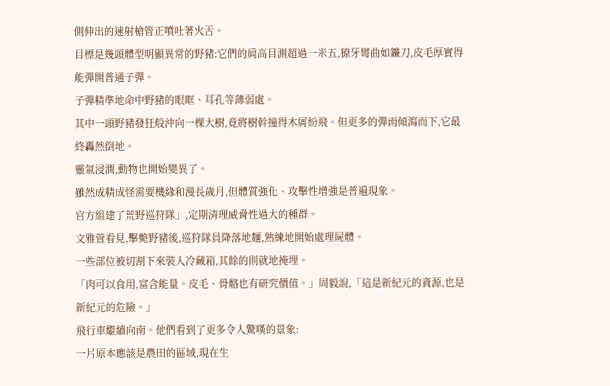側伸出的速射槍管正噴吐著火舌。
目標是幾頭體型明顯異常的野豬:它們的肩高目測超過一米五,獠牙彎曲如鐮刀,皮毛厚實得能彈開普通子彈。
子彈精準地命中野豬的眼眶、耳孔等薄弱處。
其中一頭野豬發狂般沖向一棵大樹,竟將樹幹撞得木屑紛飛。但更多的彈雨傾瀉而下,它最終轟然倒地。
靈氣浸潤,動物也開始變異了。
雖然成精成怪需要機緣和漫長歲月,但體質強化、攻擊性增強是普遍現象。
官方組建了荒野巡狩隊」,定期清理威脅性過大的種群。
文雅萱看見,擊斃野豬後,巡狩隊員降落地麵,熟練地開始處理屍體。
一些部位被切割下來裝入冷藏箱,其餘的則就地掩埋。
「肉可以食用,富含能量。皮毛、骨骼也有研究價值。」周毅說,「這是新紀元的資源,也是新紀元的危險。」
飛行車繼續向南。他們看到了更多令人驚嘆的景象:
一片原本應該是農田的區域,現在生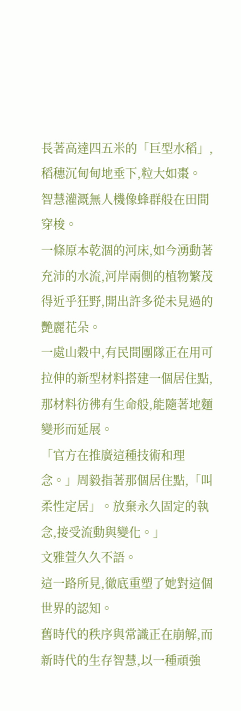長著高達四五米的「巨型水稻」,稻穗沉甸甸地垂下,粒大如棗。
智慧灌溉無人機像蜂群般在田間穿梭。
一條原本乾涸的河床,如今湧動著充沛的水流,河岸兩側的植物繁茂得近乎狂野,開出許多從未見過的艷麗花朵。
一處山穀中,有民間團隊正在用可拉伸的新型材料搭建一個居住點,那材料彷彿有生命般,能隨著地麵變形而延展。
「官方在推廣這種技術和理念。」周毅指著那個居住點,「叫柔性定居」。放棄永久固定的執念,接受流動與變化。」
文雅萱久久不語。
這一路所見,徹底重塑了她對這個世界的認知。
舊時代的秩序與常識正在崩解,而新時代的生存智慧,以一種頑強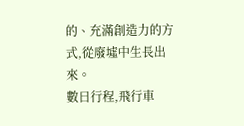的、充滿創造力的方式,從廢墟中生長出來。
數日行程,飛行車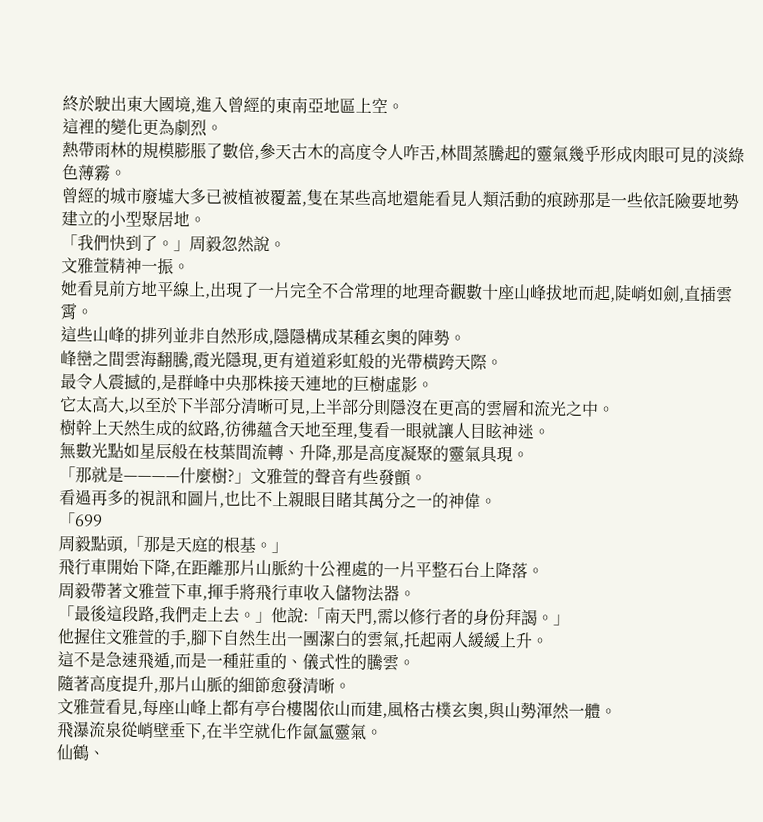終於駛出東大國境,進入曾經的東南亞地區上空。
這裡的變化更為劇烈。
熱帶雨林的規模膨脹了數倍,參天古木的高度令人咋舌,林間蒸騰起的靈氣幾乎形成肉眼可見的淡綠色薄霧。
曾經的城市廢墟大多已被植被覆蓋,隻在某些高地還能看見人類活動的痕跡那是一些依託險要地勢建立的小型聚居地。
「我們快到了。」周毅忽然說。
文雅萱精神一振。
她看見前方地平線上,出現了一片完全不合常理的地理奇觀數十座山峰拔地而起,陡峭如劍,直插雲霄。
這些山峰的排列並非自然形成,隱隱構成某種玄奧的陣勢。
峰巒之間雲海翻騰,霞光隱現,更有道道彩虹般的光帶橫跨天際。
最令人震撼的,是群峰中央那株接天連地的巨樹虛影。
它太高大,以至於下半部分清晰可見,上半部分則隱沒在更高的雲層和流光之中。
樹幹上天然生成的紋路,彷彿蘊含天地至理,隻看一眼就讓人目眩神迷。
無數光點如星辰般在枝葉間流轉、升降,那是高度凝聚的靈氣具現。
「那就是————什麼樹?」文雅萱的聲音有些發顫。
看過再多的視訊和圖片,也比不上親眼目睹其萬分之一的神偉。
「699
周毅點頭,「那是天庭的根基。」
飛行車開始下降,在距離那片山脈約十公裡處的一片平整石台上降落。
周毅帶著文雅萱下車,揮手將飛行車收入儲物法器。
「最後這段路,我們走上去。」他說:「南天門,需以修行者的身份拜謁。」
他握住文雅萱的手,腳下自然生出一團潔白的雲氣,托起兩人緩緩上升。
這不是急速飛遁,而是一種莊重的、儀式性的騰雲。
隨著高度提升,那片山脈的細節愈發清晰。
文雅萱看見,每座山峰上都有亭台樓閣依山而建,風格古樸玄奧,與山勢渾然一體。
飛瀑流泉從峭壁垂下,在半空就化作氤氳靈氣。
仙鶴、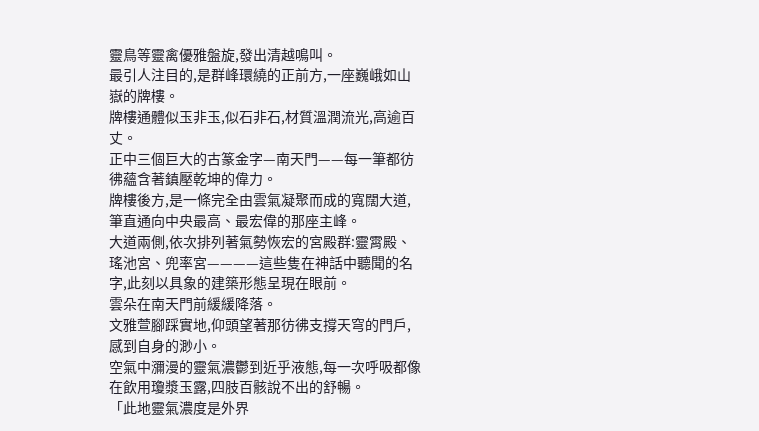靈鳥等靈禽優雅盤旋,發出清越鳴叫。
最引人注目的,是群峰環繞的正前方,一座巍峨如山嶽的牌樓。
牌樓通體似玉非玉,似石非石,材質溫潤流光,高逾百丈。
正中三個巨大的古篆金字—南天門——每一筆都彷彿蘊含著鎮壓乾坤的偉力。
牌樓後方,是一條完全由雲氣凝聚而成的寬闊大道,筆直通向中央最高、最宏偉的那座主峰。
大道兩側,依次排列著氣勢恢宏的宮殿群:靈霄殿、瑤池宮、兜率宮————這些隻在神話中聽聞的名字,此刻以具象的建築形態呈現在眼前。
雲朵在南天門前緩緩降落。
文雅萱腳踩實地,仰頭望著那彷彿支撐天穹的門戶,感到自身的渺小。
空氣中瀰漫的靈氣濃鬱到近乎液態,每一次呼吸都像在飲用瓊漿玉露,四肢百骸說不出的舒暢。
「此地靈氣濃度是外界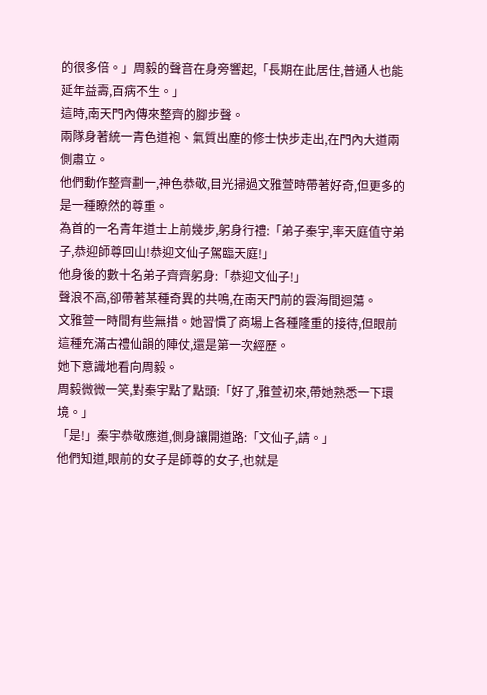的很多倍。」周毅的聲音在身旁響起,「長期在此居住,普通人也能延年益壽,百病不生。」
這時,南天門內傳來整齊的腳步聲。
兩隊身著統一青色道袍、氣質出塵的修士快步走出,在門內大道兩側肅立。
他們動作整齊劃一,神色恭敬,目光掃過文雅萱時帶著好奇,但更多的是一種瞭然的尊重。
為首的一名青年道士上前幾步,躬身行禮:「弟子秦宇,率天庭值守弟子,恭迎師尊回山!恭迎文仙子駕臨天庭!」
他身後的數十名弟子齊齊躬身:「恭迎文仙子!」
聲浪不高,卻帶著某種奇異的共鳴,在南天門前的雲海間迴蕩。
文雅萱一時間有些無措。她習慣了商場上各種隆重的接待,但眼前這種充滿古禮仙韻的陣仗,還是第一次經歷。
她下意識地看向周毅。
周毅微微一笑,對秦宇點了點頭:「好了,雅萱初來,帶她熟悉一下環境。」
「是!」秦宇恭敬應道,側身讓開道路:「文仙子,請。」
他們知道,眼前的女子是師尊的女子,也就是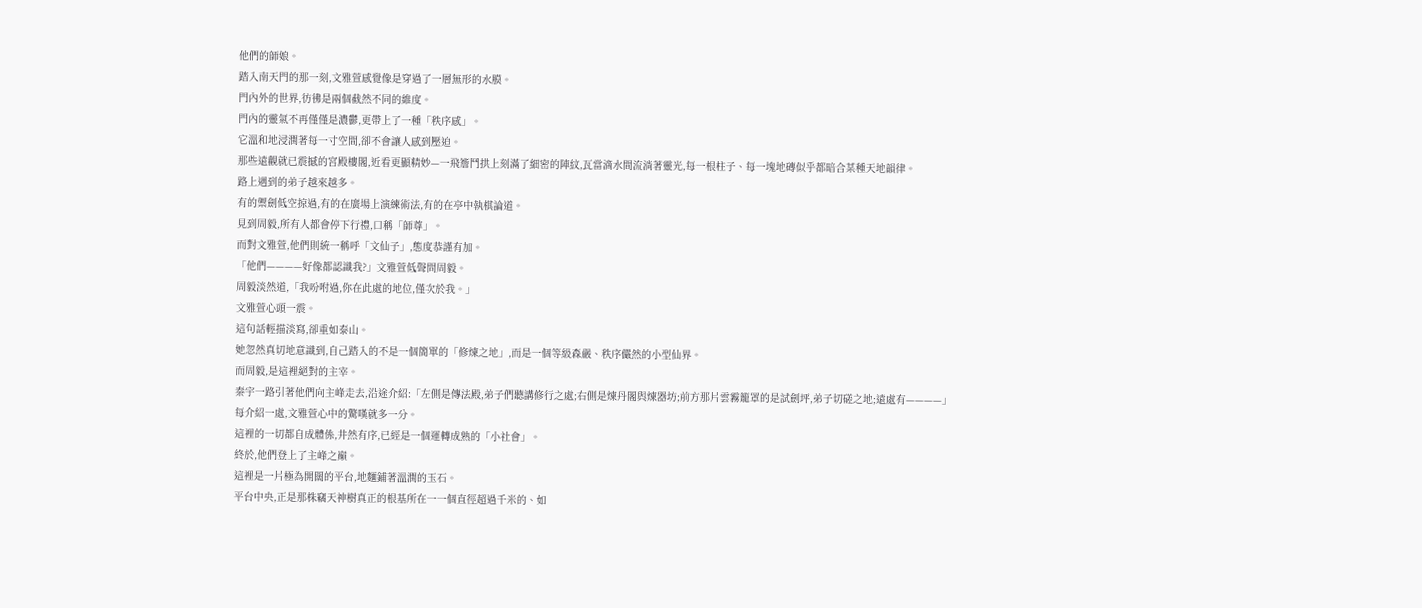他們的師娘。
踏入南天門的那一刻,文雅萱感覺像是穿過了一層無形的水膜。
門內外的世界,彷彿是兩個截然不同的維度。
門內的靈氣不再僅僅是濃鬱,更帶上了一種「秩序感」。
它溫和地浸潤著每一寸空間,卻不會讓人感到壓迫。
那些遠觀就已震撼的宮殿樓閣,近看更顯精妙—一飛簷鬥拱上刻滿了細密的陣紋,瓦當滴水間流淌著靈光,每一根柱子、每一塊地磚似乎都暗合某種天地韻律。
路上遇到的弟子越來越多。
有的禦劍低空掠過,有的在廣場上演練術法,有的在亭中執棋論道。
見到周毅,所有人都會停下行禮,口稱「師尊」。
而對文雅萱,他們則統一稱呼「文仙子」,態度恭謹有加。
「他們————好像都認識我?」文雅萱低聲問周毅。
周毅淡然道,「我吩咐過,你在此處的地位,僅次於我。」
文雅萱心頭一震。
這句話輕描淡寫,卻重如泰山。
她忽然真切地意識到,自己踏入的不是一個簡單的「修煉之地」,而是一個等級森嚴、秩序儼然的小型仙界。
而周毅,是這裡絕對的主宰。
秦宇一路引著他們向主峰走去,沿途介紹:「左側是傳法殿,弟子們聽講修行之處;右側是煉丹閣與煉器坊;前方那片雲霧籠罩的是試劍坪,弟子切磋之地;遠處有————」
每介紹一處,文雅萱心中的驚嘆就多一分。
這裡的一切都自成體係,井然有序,已經是一個運轉成熟的「小社會」。
終於,他們登上了主峰之巔。
這裡是一片極為開闊的平台,地麵鋪著溫潤的玉石。
平台中央,正是那株竊天神樹真正的根基所在一一個直徑超過千米的、如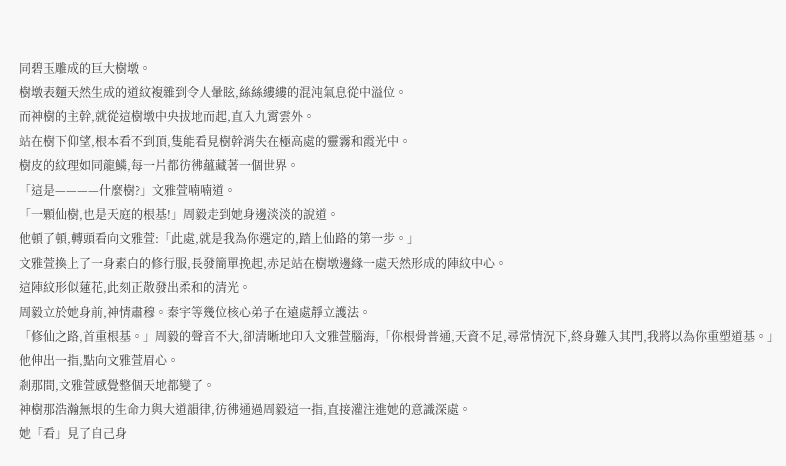同碧玉雕成的巨大樹墩。
樹墩表麵天然生成的道紋複雜到令人暈眩,絲絲縷縷的混沌氣息從中溢位。
而神樹的主幹,就從這樹墩中央拔地而起,直入九霄雲外。
站在樹下仰望,根本看不到頂,隻能看見樹幹消失在極高處的靈霧和霞光中。
樹皮的紋理如同龍鱗,每一片都彷彿蘊藏著一個世界。
「這是————什麼樹?」文雅萱喃喃道。
「一顆仙樹,也是天庭的根基!」周毅走到她身邊淡淡的說道。
他頓了頓,轉頭看向文雅萱:「此處,就是我為你選定的,踏上仙路的第一步。」
文雅萱換上了一身素白的修行服,長發簡單挽起,赤足站在樹墩邊緣一處天然形成的陣紋中心。
這陣紋形似蓮花,此刻正散發出柔和的清光。
周毅立於她身前,神情肅穆。秦宇等幾位核心弟子在遠處靜立護法。
「修仙之路,首重根基。」周毅的聲音不大,卻清晰地印入文雅萱腦海,「你根骨普通,天資不足,尋常情況下,終身難入其門,我將以為你重塑道基。」
他伸出一指,點向文雅萱眉心。
剎那間,文雅萱感覺整個天地都變了。
神樹那浩瀚無垠的生命力與大道韻律,彷彿通過周毅這一指,直接灌注進她的意識深處。
她「看」見了自己身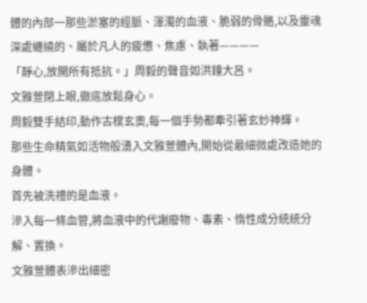體的內部一那些淤塞的經脈、渾濁的血液、脆弱的骨骼,以及靈魂深處纏繞的、屬於凡人的疲憊、焦慮、執著————
「靜心,放開所有抵抗。」周毅的聲音如洪鐘大呂。
文雅萱閉上眼,徹底放鬆身心。
周毅雙手結印,動作古樸玄奧,每一個手勢都牽引著玄妙神輝。
那些生命精氣如活物般湧入文雅萱體內,開始從最細微處改造她的身體。
首先被洗禮的是血液。
滲入每一條血管,將血液中的代謝廢物、毒素、惰性成分統統分解、置換。
文雅萱體表滲出細密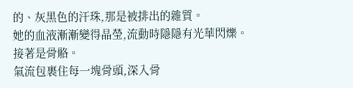的、灰黑色的汗珠,那是被排出的雜質。
她的血液漸漸變得晶瑩,流動時隱隱有光華閃爍。
接著是骨骼。
氣流包裹住每一塊骨頭,深入骨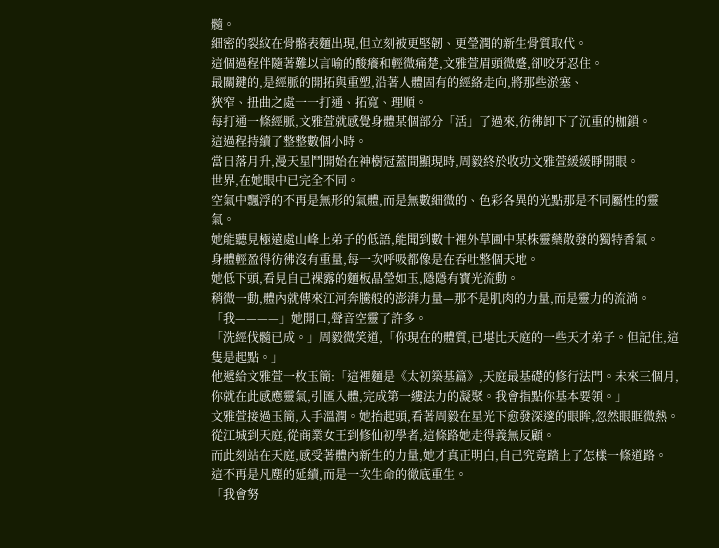髓。
細密的裂紋在骨骼表麵出現,但立刻被更堅韌、更瑩潤的新生骨質取代。
這個過程伴隨著難以言喻的酸癢和輕微痛楚,文雅萱眉頭微蹙,卻咬牙忍住。
最關鍵的,是經脈的開拓與重塑,沿著人體固有的經絡走向,將那些淤塞、
狹窄、扭曲之處一一打通、拓寬、理順。
每打通一條經脈,文雅萱就感覺身體某個部分「活」了過來,彷彿卸下了沉重的枷鎖。
這過程持續了整整數個小時。
當日落月升,漫天星鬥開始在神樹冠蓋間顯現時,周毅終於收功文雅萱緩緩睜開眼。
世界,在她眼中已完全不同。
空氣中飄浮的不再是無形的氣體,而是無數細微的、色彩各異的光點那是不同屬性的靈氣。
她能聽見極遠處山峰上弟子的低語,能聞到數十裡外草圃中某株靈藥散發的獨特香氣。
身體輕盈得彷彿沒有重量,每一次呼吸都像是在吞吐整個天地。
她低下頭,看見自己裸露的麵板晶瑩如玉,隱隱有寶光流動。
稍微一動,體內就傳來江河奔騰般的澎湃力量—那不是肌肉的力量,而是靈力的流淌。
「我————」她開口,聲音空靈了許多。
「洗經伐髓已成。」周毅微笑道,「你現在的體質,已堪比天庭的一些天才弟子。但記住,這隻是起點。」
他遞給文雅萱一枚玉簡:「這裡麵是《太初築基篇》,天庭最基礎的修行法門。未來三個月,你就在此感應靈氣,引匯入體,完成第一縷法力的凝聚。我會指點你基本要領。」
文雅萱接過玉簡,入手溫潤。她抬起頭,看著周毅在星光下愈發深邃的眼眸,忽然眼眶微熱。
從江城到天庭,從商業女王到修仙初學者,這條路她走得義無反顧。
而此刻站在天庭,感受著體內新生的力量,她才真正明白,自己究竟踏上了怎樣一條道路。
這不再是凡塵的延續,而是一次生命的徹底重生。
「我會努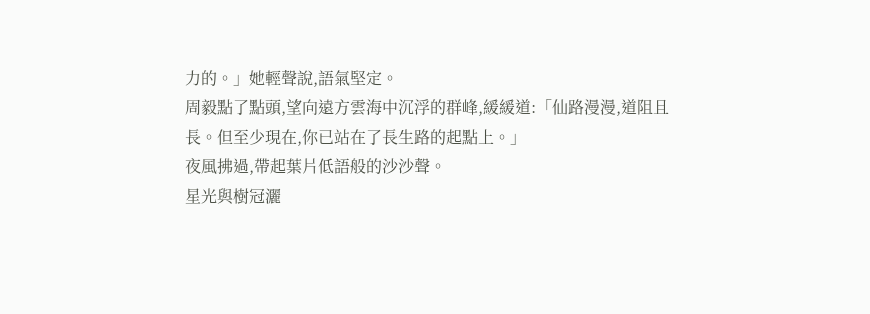力的。」她輕聲說,語氣堅定。
周毅點了點頭,望向遠方雲海中沉浮的群峰,緩緩道:「仙路漫漫,道阻且長。但至少現在,你已站在了長生路的起點上。」
夜風拂過,帶起葉片低語般的沙沙聲。
星光與樹冠灑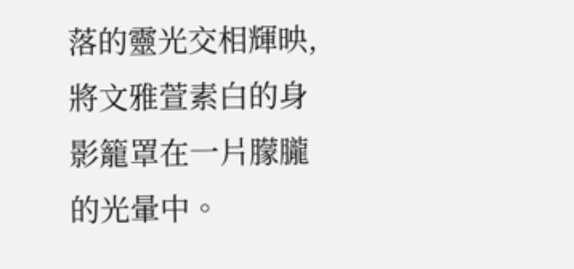落的靈光交相輝映,將文雅萱素白的身影籠罩在一片朦朧的光暈中。